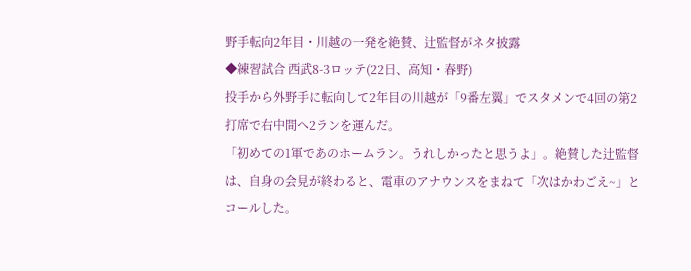野手転向2年目・川越の一発を絶賛、辻監督がネタ披露
◆練習試合 西武8-3ロッテ(22日、高知・春野)
投手から外野手に転向して2年目の川越が「9番左翼」でスタメンで4回の第2打席で右中間へ2ランを運んだ。
「初めての1軍であのホームラン。うれしかったと思うよ」。絶賛した辻監督は、自身の会見が終わると、電車のアナウンスをまねて「次はかわごえ~」とコールした。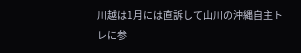川越は1月には直訴して山川の沖縄自主トレに参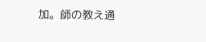加。師の教え通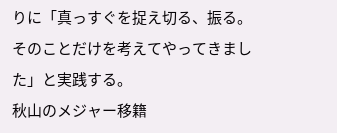りに「真っすぐを捉え切る、振る。そのことだけを考えてやってきました」と実践する。
秋山のメジャー移籍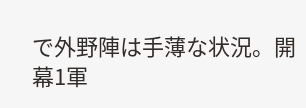で外野陣は手薄な状況。開幕1軍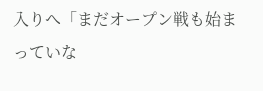入りへ「まだオープン戦も始まっていな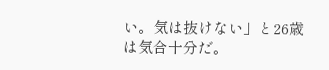い。気は抜けない」と26歳は気合十分だ。